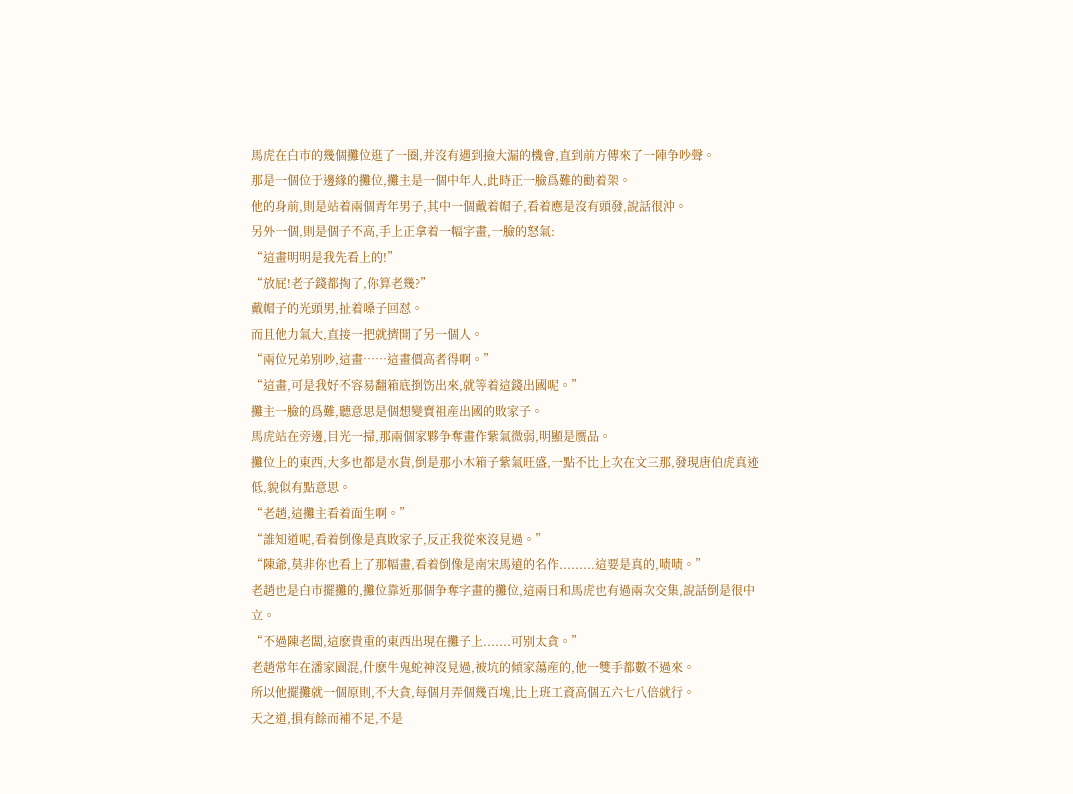馬虎在白市的幾個攤位逛了一圈,并沒有遇到撿大漏的機會,直到前方傳來了一陣争吵聲。
那是一個位于邊緣的攤位,攤主是一個中年人,此時正一臉爲難的勸着架。
他的身前,則是站着兩個青年男子,其中一個戴着帽子,看着應是沒有頭發,說話很沖。
另外一個,則是個子不高,手上正拿着一幅字畫,一臉的怒氣:
“這畫明明是我先看上的!”
“放屁!老子錢都掏了,你算老幾?”
戴帽子的光頭男,扯着嗓子回怼。
而且他力氣大,直接一把就擠開了另一個人。
“兩位兄弟别吵,這畫……這畫價高者得啊。”
“這畫,可是我好不容易翻箱底捯饬出來,就等着這錢出國呢。”
攤主一臉的爲難,聽意思是個想變賣祖産出國的敗家子。
馬虎站在旁邊,目光一掃,那兩個家夥争奪畫作紫氣微弱,明顯是赝品。
攤位上的東西,大多也都是水貨,倒是那小木箱子紫氣旺盛,一點不比上次在文三那,發現唐伯虎真迹低,貌似有點意思。
“老趙,這攤主看着面生啊。”
“誰知道呢,看着倒像是真敗家子,反正我從來沒見過。”
“陳爺,莫非你也看上了那幅畫,看着倒像是南宋馬遠的名作.........這要是真的,啧啧。”
老趙也是白市擺攤的,攤位靠近那個争奪字畫的攤位,這兩日和馬虎也有過兩次交集,說話倒是很中立。
“不過陳老闆,這麽貴重的東西出現在攤子上.......可别太貪。”
老趙常年在潘家園混,什麽牛鬼蛇神沒見過,被坑的傾家蕩産的,他一雙手都數不過來。
所以他擺攤就一個原則,不大貪,每個月弄個幾百塊,比上班工資高個五六七八倍就行。
天之道,損有餘而補不足,不是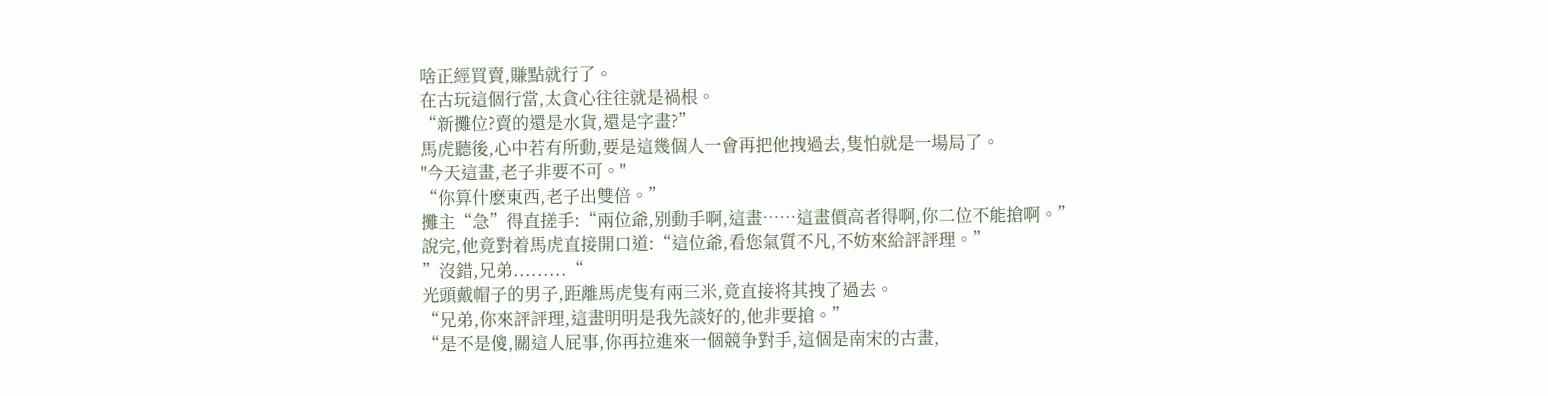啥正經買賣,賺點就行了。
在古玩這個行當,太貪心往往就是禍根。
“新攤位?賣的還是水貨,還是字畫?”
馬虎聽後,心中若有所動,要是這幾個人一會再把他拽過去,隻怕就是一場局了。
"今天這畫,老子非要不可。"
“你算什麽東西,老子出雙倍。”
攤主“急”得直搓手:“兩位爺,别動手啊,這畫……這畫價高者得啊,你二位不能搶啊。”
說完,他竟對着馬虎直接開口道:“這位爺,看您氣質不凡,不妨來給評評理。”
”沒錯,兄弟.........“
光頭戴帽子的男子,距離馬虎隻有兩三米,竟直接将其拽了過去。
“兄弟,你來評評理,這畫明明是我先談好的,他非要搶。”
“是不是傻,關這人屁事,你再拉進來一個競争對手,這個是南宋的古畫,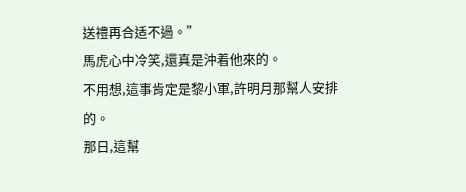送禮再合适不過。”
馬虎心中冷笑,還真是沖着他來的。
不用想,這事肯定是黎小軍,許明月那幫人安排的。
那日,這幫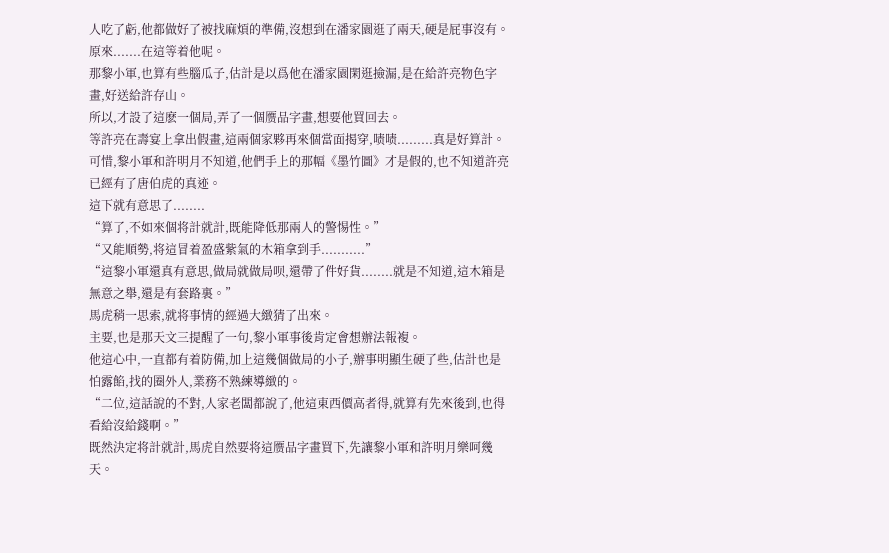人吃了虧,他都做好了被找麻煩的準備,沒想到在潘家園逛了兩天,硬是屁事沒有。
原來.......在這等着他呢。
那黎小軍,也算有些腦瓜子,估計是以爲他在潘家園閑逛撿漏,是在給許亮物色字畫,好送給許存山。
所以,才設了這麽一個局,弄了一個赝品字畫,想要他買回去。
等許亮在壽宴上拿出假畫,這兩個家夥再來個當面揭穿,啧啧.........真是好算計。
可惜,黎小軍和許明月不知道,他們手上的那幅《墨竹圖》才是假的,也不知道許亮已經有了唐伯虎的真迹。
這下就有意思了........
“算了,不如來個将計就計,既能降低那兩人的警惕性。”
“又能順勢,将這冒着盈盛紫氣的木箱拿到手...........”
“這黎小軍還真有意思,做局就做局呗,還帶了件好貨........就是不知道,這木箱是無意之舉,還是有套路裏。”
馬虎稍一思索,就将事情的經過大緻猜了出來。
主要,也是那天文三提醒了一句,黎小軍事後肯定會想辦法報複。
他這心中,一直都有着防備,加上這幾個做局的小子,辦事明顯生硬了些,估計也是怕露餡,找的圈外人,業務不熟練導緻的。
“二位,這話說的不對,人家老闆都說了,他這東西價高者得,就算有先來後到,也得看給沒給錢啊。”
既然決定将計就計,馬虎自然要将這赝品字畫買下,先讓黎小軍和許明月樂呵幾天。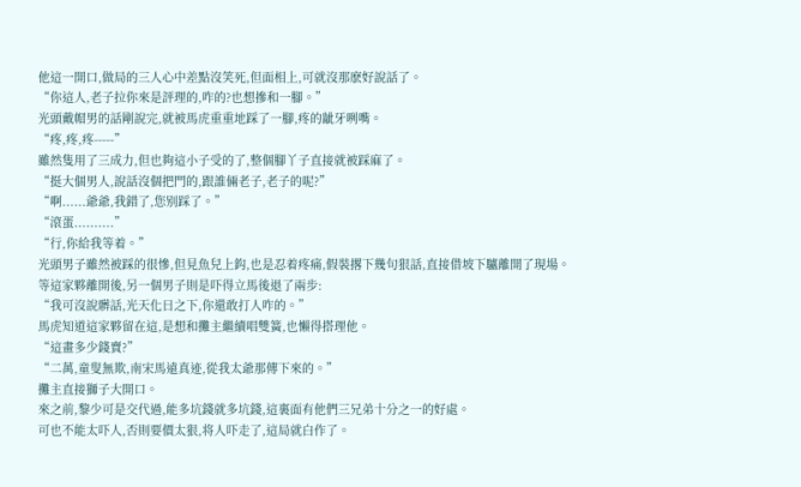他這一開口,做局的三人心中差點沒笑死,但面相上,可就沒那麽好說話了。
“你這人,老子拉你來是評理的,咋的?也想摻和一腳。”
光頭戴帽男的話剛說完,就被馬虎重重地踩了一腳,疼的龇牙咧嘴。
“疼,疼,疼-----”
雖然隻用了三成力,但也夠這小子受的了,整個腳丫子直接就被踩麻了。
“挺大個男人,說話沒個把門的,跟誰倆老子,老子的呢?”
“啊......爺爺,我錯了,您别踩了。”
“滾蛋..........”
“行,你給我等着。”
光頭男子雖然被踩的很慘,但見魚兒上鈎,也是忍着疼痛,假裝撂下幾句狠話,直接借坡下驢離開了現場。
等這家夥離開後,另一個男子則是吓得立馬後退了兩步:
“我可沒說髒話,光天化日之下,你還敢打人咋的。”
馬虎知道這家夥留在這,是想和攤主繼續唱雙簧,也懶得搭理他。
“這畫多少錢賣?”
“二萬,童叟無欺,南宋馬遠真迹,從我太爺那傳下來的。”
攤主直接獅子大開口。
來之前,黎少可是交代過,能多坑錢就多坑錢,這裏面有他們三兄弟十分之一的好處。
可也不能太吓人,否則要價太狠,将人吓走了,這局就白作了。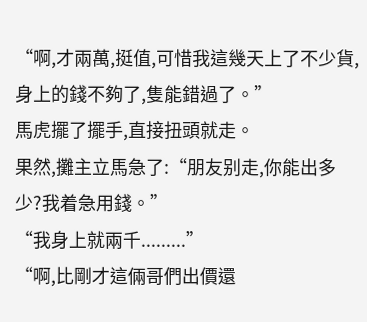“啊,才兩萬,挺值,可惜我這幾天上了不少貨,身上的錢不夠了,隻能錯過了。”
馬虎擺了擺手,直接扭頭就走。
果然,攤主立馬急了:“朋友别走,你能出多少?我着急用錢。”
“我身上就兩千.........”
“啊,比剛才這倆哥們出價還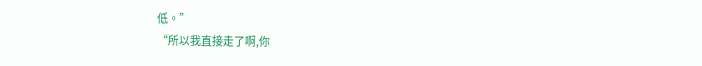低。”
“所以我直接走了啊,你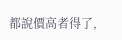都說價高者得了,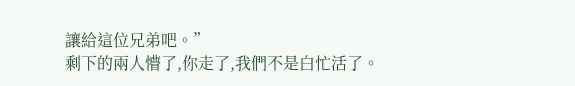讓給這位兄弟吧。”
剩下的兩人懵了,你走了,我們不是白忙活了。